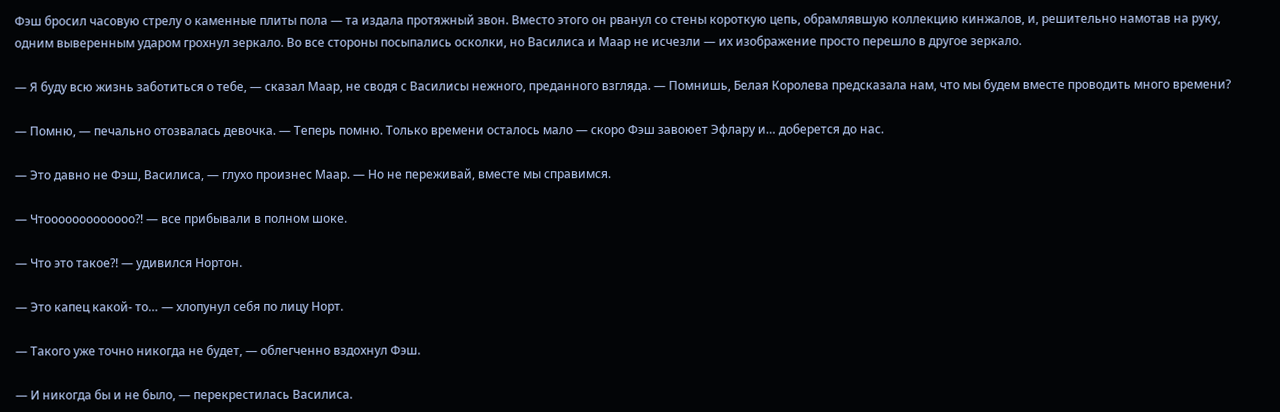Фэш бросил часовую стрелу о каменные плиты пола — та издала протяжный звон. Вместо этого он рванул со стены короткую цепь, обрамлявшую коллекцию кинжалов, и, решительно намотав на руку, одним выверенным ударом грохнул зеркало. Во все стороны посыпались осколки, но Василиса и Маар не исчезли — их изображение просто перешло в другое зеркало.

— Я буду всю жизнь заботиться о тебе, — сказал Маар, не сводя с Василисы нежного, преданного взгляда. — Помнишь, Белая Королева предсказала нам, что мы будем вместе проводить много времени?

— Помню, — печально отозвалась девочка. — Теперь помню. Только времени осталось мало — скоро Фэш завоюет Эфлару и… доберется до нас.

— Это давно не Фэш, Василиса, — глухо произнес Маар. — Но не переживай, вместе мы справимся.

— Чтооооооооооооо?! — все прибывали в полном шоке.

— Что это такое?! — удивился Нортон.

— Это капец какой- то… — хлопунул себя по лицу Норт.

— Такого уже точно никогда не будет, — облегченно вздохнул Фэш.

— И никогда бы и не было, — перекрестилась Василиса.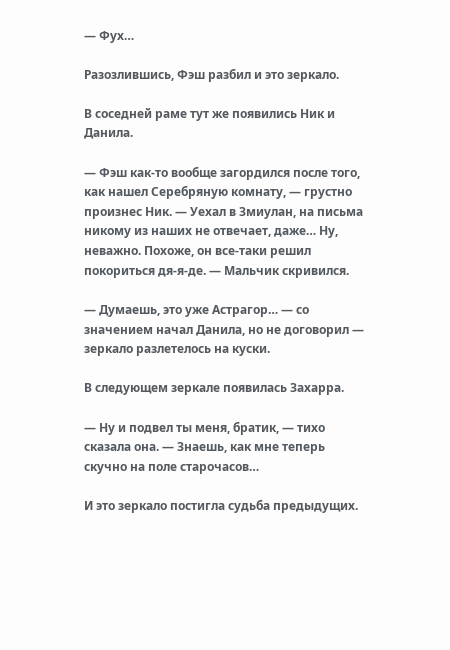— Фух…

Разозлившись, Фэш разбил и это зеркало.

В соседней раме тут же появились Ник и Данила.

— Фэш как-то вообще загордился после того, как нашел Серебряную комнату, — грустно произнес Ник. — Уехал в Змиулан, на письма никому из наших не отвечает, даже… Ну, неважно. Похоже, он все-таки решил покориться дя-я-де. — Мальчик скривился.

— Думаешь, это уже Астрагор… — со значением начал Данила, но не договорил — зеркало разлетелось на куски.

В следующем зеркале появилась Захарра.

— Ну и подвел ты меня, братик, — тихо сказала она. — Знаешь, как мне теперь скучно на поле старочасов…

И это зеркало постигла судьба предыдущих.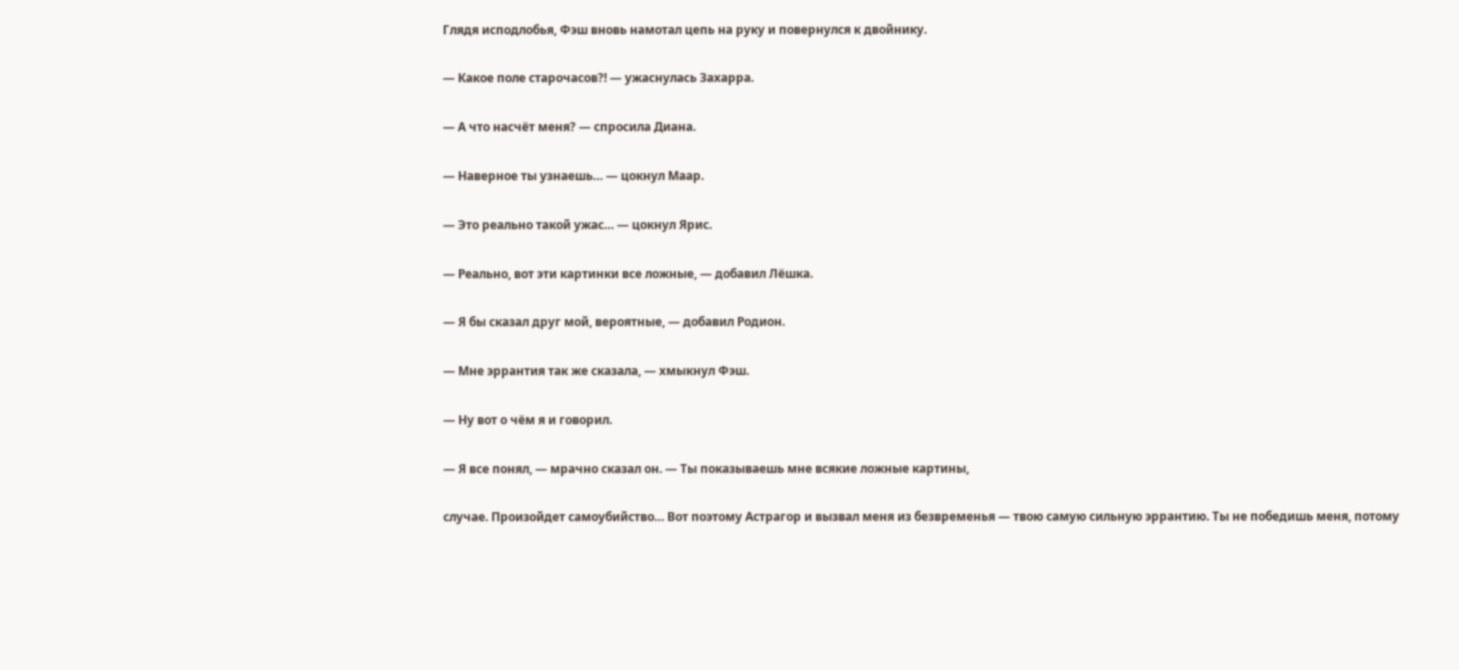Глядя исподлобья, Фэш вновь намотал цепь на руку и повернулся к двойнику.

— Какое поле старочасов?! — ужаснулась Захарра.

— А что насчёт меня? — спросила Диана.

— Наверное ты узнаешь… — цокнул Маар.

— Это реально такой ужас… — цокнул Ярис.

— Реально, вот эти картинки все ложные, — добавил Лёшка.

— Я бы сказал друг мой, вероятные, — добавил Родион.

— Мне эррантия так же сказала, — хмыкнул Фэш.

— Ну вот о чём я и говорил.

— Я все понял, — мрачно сказал он. — Ты показываешь мне всякие ложные картины,

случае. Произойдет самоубийство… Вот поэтому Астрагор и вызвал меня из безвременья — твою самую сильную эррантию. Ты не победишь меня, потому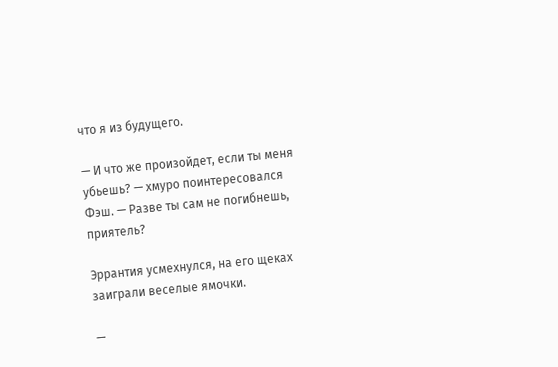что я из будущего.

— И что же произойдет, если ты меня убьешь? — хмуро поинтересовался Фэш. — Разве ты сам не погибнешь, приятель?

Эррантия усмехнулся, на его щеках заиграли веселые ямочки.

—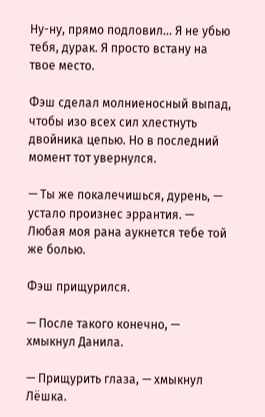Ну-ну, прямо подловил… Я не убью тебя, дурак. Я просто встану на твое место.

Фэш сделал молниеносный выпад, чтобы изо всех сил хлестнуть двойника цепью. Но в последний момент тот увернулся.

— Ты же покалечишься, дурень, — устало произнес эррантия. — Любая моя рана аукнется тебе той же болью.

Фэш прищурился.

— После такого конечно, — хмыкнул Данила.

— Прищурить глаза, — хмыкнул Лёшка.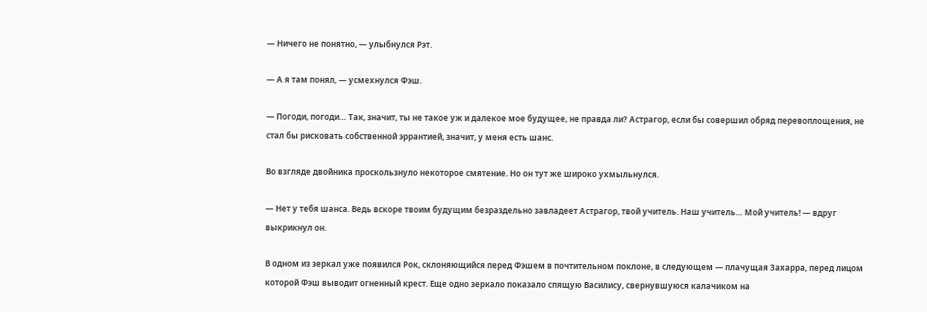— Ничего не понятно, — улыбнулся Рэт.

— А я там понял, — усмехнулся Фэш.

— Погоди, погоди… Так, значит, ты не такое уж и далекое мое будущее, не правда ли? Астрагор, если бы совершил обряд перевоплощения, не стал бы рисковать собственной эррантией, значит, у меня есть шанс.

Во взгляде двойника проскользнуло некоторое смятение. Но он тут же широко ухмыльнулся.

— Нет у тебя шанса. Ведь вскоре твоим будущим безраздельно завладеет Астрагор, твой учитель. Наш учитель… Мой учитель! — вдруг выкрикнул он.

В одном из зеркал уже появился Рок, склоняющийся перед Фэшем в почтительном поклоне, в следующем — плачущая Захарра, перед лицом которой Фэш выводит огненный крест. Еще одно зеркало показало спящую Василису, свернувшуюся калачиком на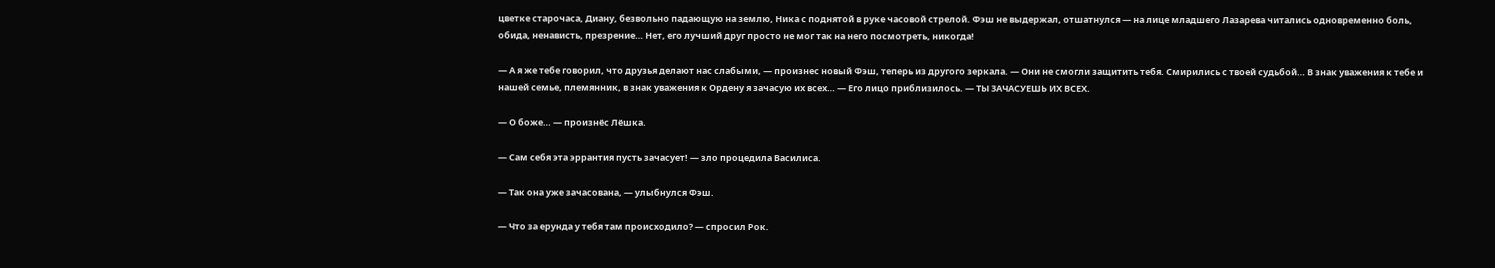цветке старочаса, Диану, безвольно падающую на землю, Ника с поднятой в руке часовой стрелой. Фэш не выдержал, отшатнулся — на лице младшего Лазарева читались одновременно боль, обида, ненависть, презрение… Нет, его лучший друг просто не мог так на него посмотреть, никогда!

— А я же тебе говорил, что друзья делают нас слабыми, — произнес новый Фэш, теперь из другого зеркала. — Они не смогли защитить тебя. Смирились с твоей судьбой… В знак уважения к тебе и нашей семье, племянник, в знак уважения к Ордену я зачасую их всех… — Его лицо приблизилось. — ТЫ ЗАЧАСУЕШЬ ИХ ВСЕХ.

— О боже… — произнёс Лёшка.

— Сам себя эта эррантия пусть зачасует! — зло процедила Василиса.

— Так она уже зачасована, — улыбнулся Фэш.

— Что за ерунда у тебя там происходило? — спросил Рок.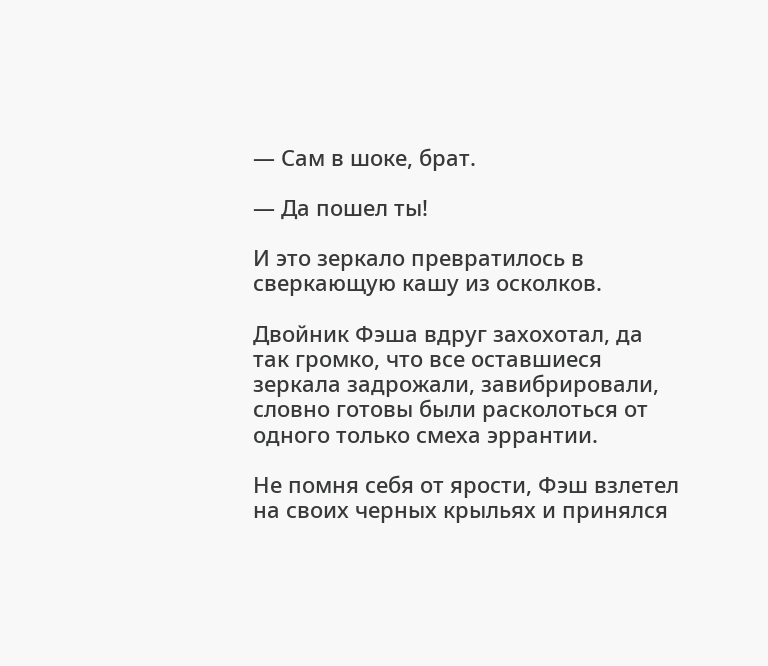— Сам в шоке, брат.

— Да пошел ты!

И это зеркало превратилось в сверкающую кашу из осколков.

Двойник Фэша вдруг захохотал, да так громко, что все оставшиеся зеркала задрожали, завибрировали, словно готовы были расколоться от одного только смеха эррантии.

Не помня себя от ярости, Фэш взлетел на своих черных крыльях и принялся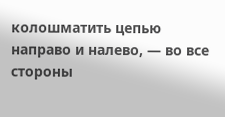колошматить цепью направо и налево, — во все стороны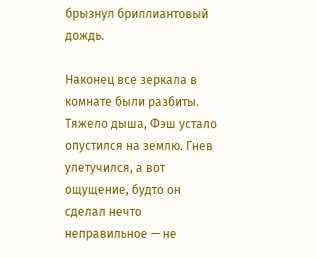брызнул бриллиантовый дождь.

Наконец все зеркала в комнате были разбиты. Тяжело дыша, Фэш устало опустился на землю. Гнев улетучился, а вот ощущение, будто он сделал нечто неправильное — не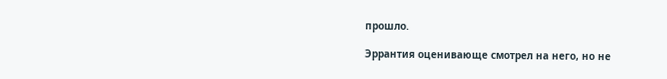прошло.

Эррантия оценивающе смотрел на него, но не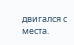двигался с места.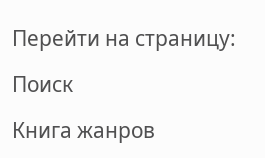Перейти на страницу:

Поиск

Книга жанров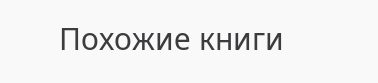Похожие книги